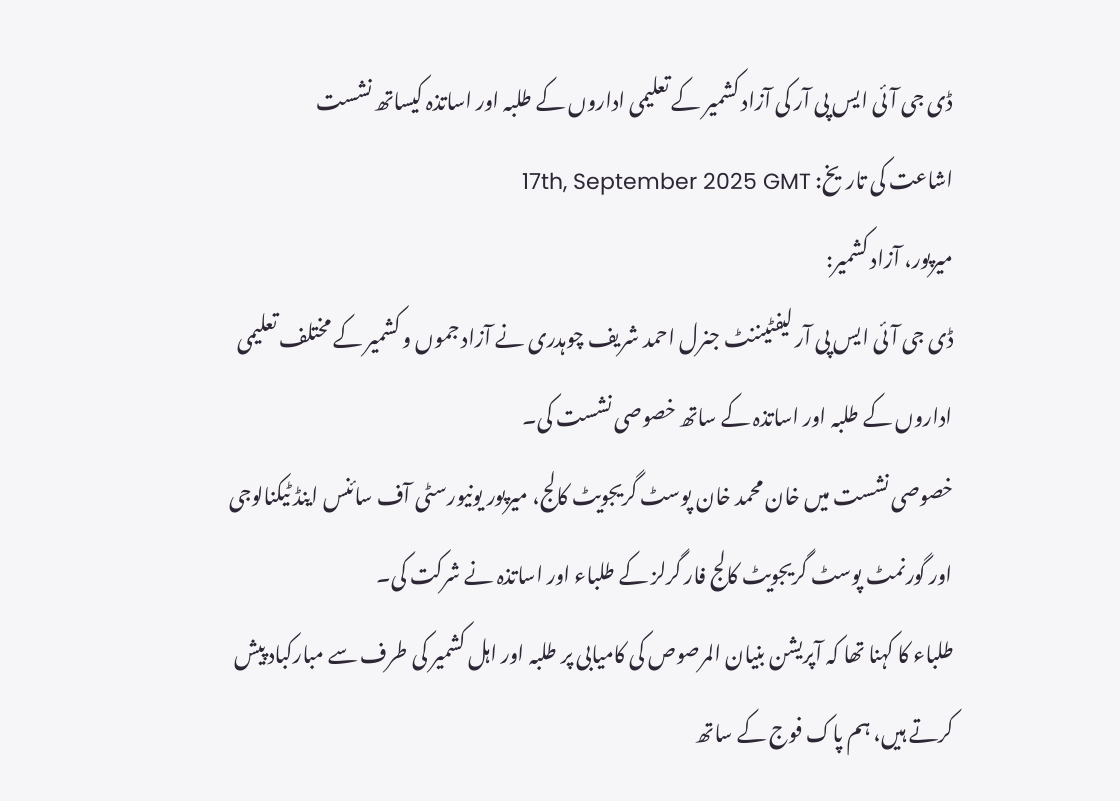ڈی جی آئی ایس پی آر کی آزاد کشمیر کے تعلیمی اداروں کے طلبہ اور اساتذہ کیساتھ نشست
اشاعت کی تاریخ: 17th, September 2025 GMT
میرپور، آزاد کشمیر:
ڈی جی آئی ایس پی آر لیفٹیننٹ جنرل احمد شریف چوہدری نے آزاد جموں و کشمیر کے مختلف تعلیمی اداروں کے طلبہ اور اساتذہ کے ساتھ خصوصی نشست کی۔
خصوصی نشست میں خان محمد خان پوسٹ گریجویٹ کالج، میرپور یونیورسٹی آف سائنس اینڈ ٹیکنالوجی اور گورنمٹ پوسٹ گریجویٹ کالج فار گرلز کے طلباء اور اساتذہ نے شرکت کی۔
طلباء کا کہنا تھا کہ آپریشن بنیان المرصوص کی کامیابی پر طلبہ اور اہل کشمیر کی طرف سے مبارکباد پیش کرتے ہیں، ہم پاک فوج کے ساتھ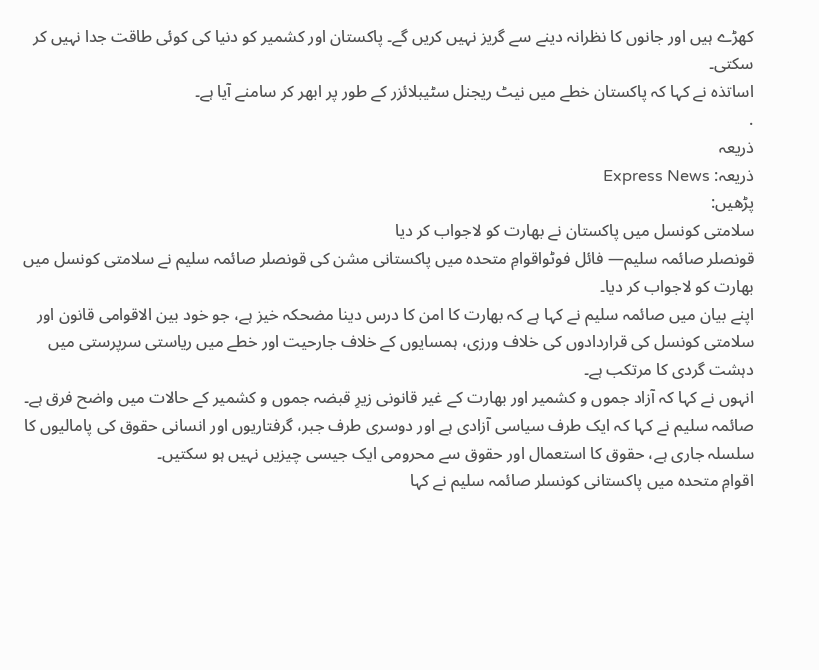کھڑے ہیں اور جانوں کا نظرانہ دینے سے گریز نہیں کریں گے۔ پاکستان اور کشمیر کو دنیا کی کوئی طاقت جدا نہیں کر سکتی۔
اساتذہ نے کہا کہ پاکستان خطے میں نیٹ ریجنل سٹیبلائزر کے طور پر ابھر کر سامنے آیا ہے۔
.
ذریعہ
ذریعہ: Express News
پڑھیں:
سلامتی کونسل میں پاکستان نے بھارت کو لاجواب کر دیا
قونصلر صائمہ سلیم— فائل فوٹواقوامِ متحدہ میں پاکستانی مشن کی قونصلر صائمہ سلیم نے سلامتی کونسل میں بھارت کو لاجواب کر دیا۔
اپنے بیان میں صائمہ سلیم نے کہا ہے کہ بھارت کا امن کا درس دینا مضحکہ خیز ہے، جو خود بین الاقوامی قانون اور سلامتی کونسل کی قراردادوں کی خلاف ورزی، ہمسایوں کے خلاف جارحیت اور خطے میں ریاستی سرپرستی میں دہشت گردی کا مرتکب ہے۔
انہوں نے کہا کہ آزاد جموں و کشمیر اور بھارت کے غیر قانونی زیرِ قبضہ جموں و کشمیر کے حالات میں واضح فرق ہے۔
صائمہ سلیم نے کہا کہ ایک طرف سیاسی آزادی ہے اور دوسری طرف جبر، گرفتاریوں اور انسانی حقوق کی پامالیوں کا سلسلہ جاری ہے، حقوق کا استعمال اور حقوق سے محرومی ایک جیسی چیزیں نہیں ہو سکتیں۔
اقوامِ متحدہ میں پاکستانی کونسلر صائمہ سلیم نے کہا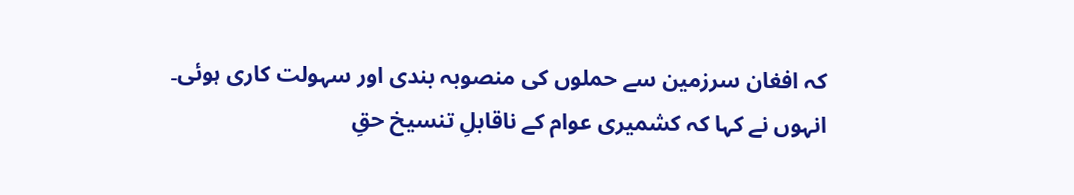کہ افغان سرزمین سے حملوں کی منصوبہ بندی اور سہولت کاری ہوئی۔
انہوں نے کہا کہ کشمیری عوام کے ناقابلِ تنسیخ حقِ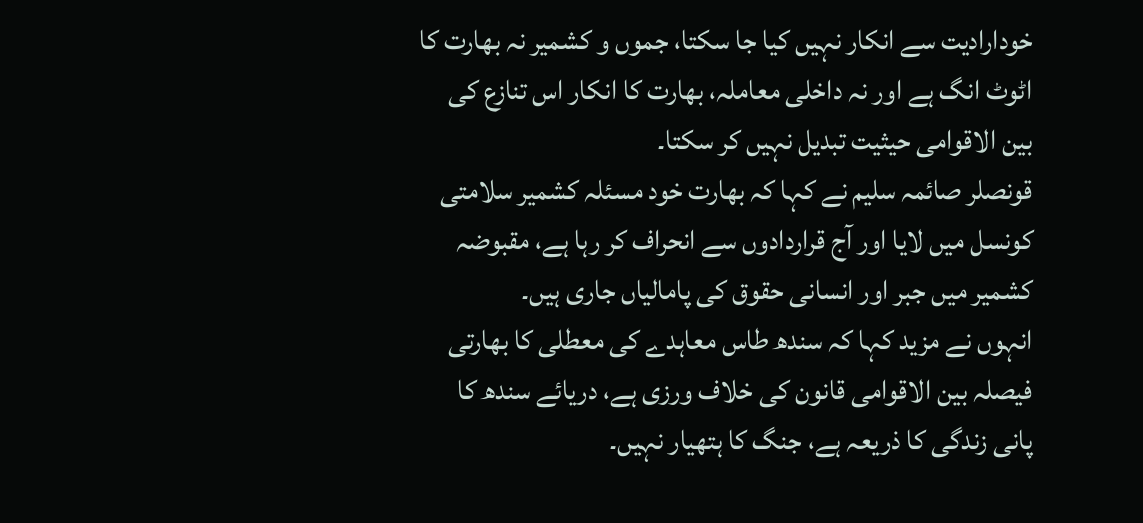خودارادیت سے انکار نہیں کیا جا سکتا، جموں و کشمیر نہ بھارت کا اٹوٹ انگ ہے اور نہ داخلی معاملہ، بھارت کا انکار اس تنازع کی بین الاقوامی حیثیت تبدیل نہیں کر سکتا۔
قونصلر صائمہ سلیم نے کہا کہ بھارت خود مسئلہ کشمیر سلامتی کونسل میں لایا اور آج قراردادوں سے انحراف کر رہا ہے، مقبوضہ کشمیر میں جبر اور انسانی حقوق کی پامالیاں جاری ہیں۔
انہوں نے مزید کہا کہ سندھ طاس معاہدے کی معطلی کا بھارتی فیصلہ بین الاقوامی قانون کی خلاف ورزی ہے، دریائے سندھ کا پانی زندگی کا ذریعہ ہے، جنگ کا ہتھیار نہیں۔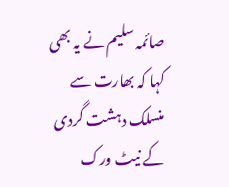صائمہ سلیم نے یہ بھی کہا کہ بھارت سے منسلک دہشت گردی کے نیٹ ورک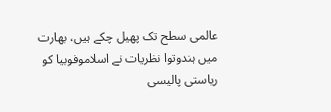عالمی سطح تک پھیل چکے ہیں، بھارت میں ہندوتوا نظریات نے اسلاموفوبیا کو ریاستی پالیسی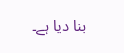بنا دیا ہے۔